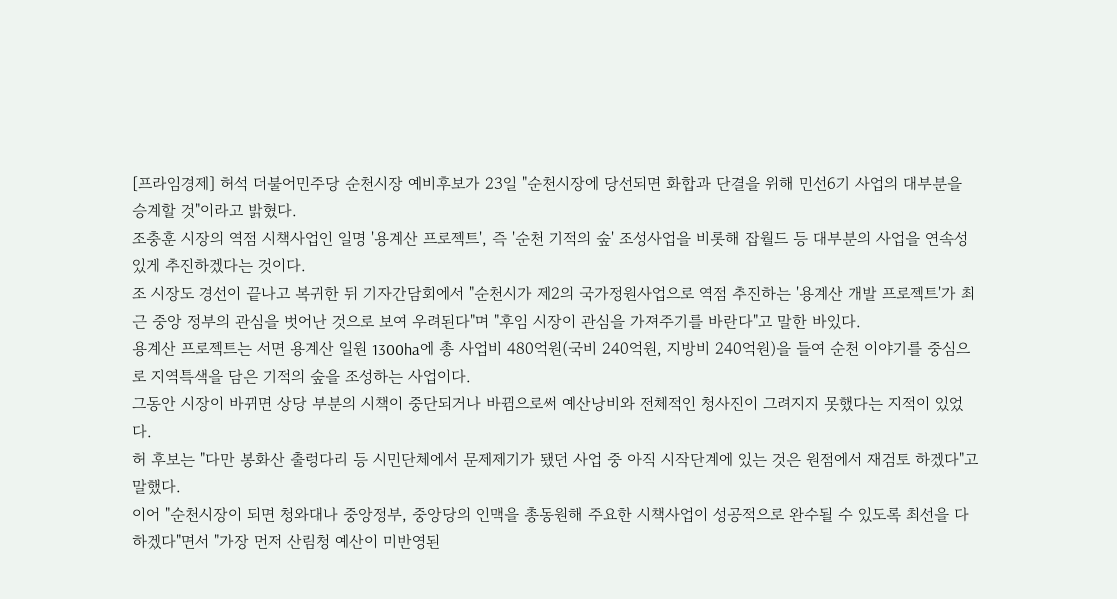[프라임경제] 허석 더불어민주당 순천시장 예비후보가 23일 "순천시장에 당선되면 화합과 단결을 위해 민선6기 사업의 대부분을 승계할 것"이라고 밝혔다.
조충훈 시장의 역점 시책사업인 일명 '용계산 프로젝트', 즉 '순천 기적의 숲' 조성사업을 비롯해 잡월드 등 대부분의 사업을 연속성 있게 추진하겠다는 것이다.
조 시장도 경선이 끝나고 복귀한 뒤 기자간담회에서 "순천시가 제2의 국가정원사업으로 역점 추진하는 '용계산 개발 프로젝트'가 최근 중앙 정부의 관심을 벗어난 것으로 보여 우려된다"며 "후임 시장이 관심을 가져주기를 바란다"고 말한 바있다.
용계산 프로젝트는 서면 용계산 일원 1300ha에 총 사업비 480억원(국비 240억원, 지방비 240억원)을 들여 순천 이야기를 중심으로 지역특색을 담은 기적의 숲을 조성하는 사업이다.
그동안 시장이 바뀌면 상당 부분의 시책이 중단되거나 바뀜으로써 예산낭비와 전체적인 청사진이 그려지지 못했다는 지적이 있었다.
허 후보는 "다만 봉화산 출렁다리 등 시민단체에서 문제제기가 됐던 사업 중 아직 시작단계에 있는 것은 원점에서 재검토 하겠다"고 말했다.
이어 "순천시장이 되면 청와대나 중앙정부, 중앙당의 인맥을 총동원해 주요한 시책사업이 성공적으로 완수될 수 있도록 최선을 다하겠다"면서 "가장 먼저 산림청 예산이 미반영된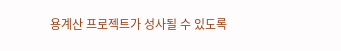용계산 프로젝트가 성사될 수 있도록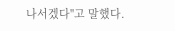나서겠다"고 말했다.